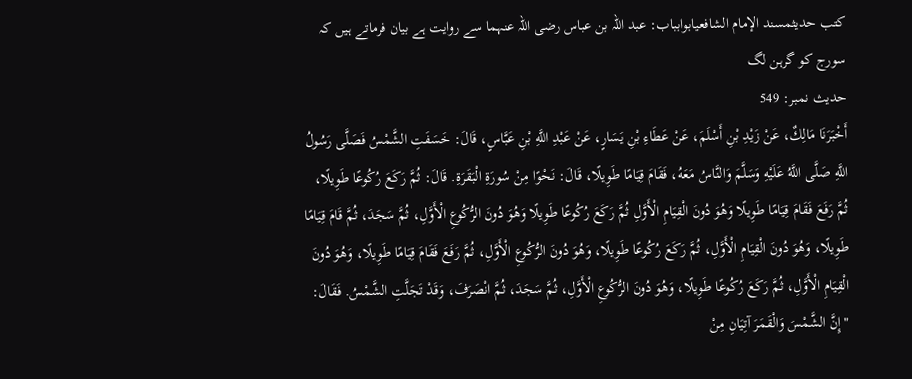کتب حدیثمسند الإمام الشافعيابوابباب: عبد اللہ بن عباس رضی اللہ عنہما سے روایت ہے بیان فرماتے ہیں کہ سورج کو گرہن لگ
حدیث نمبر: 549
أَخْبَرَنَا مَالِكٌ، عَنْ زَيْدِ بْنِ أَسْلَمَ، عَنْ عَطَاءِ بْنِ يَسَارٍ، عَنْ عَبْدِ اللَّهِ بْنِ عَبَّاسٍ، قَالَ: خَسَفَتِ الشَّمْسُ فَصَلَّى رَسُولُ اللَّهِ صَلَّى اللَّهُ عَلَيْهِ وَسَلَّمَ وَالنَّاسُ مَعَهُ، فَقَامَ قِيَامًا طَوِيلًا، قَالَ: نَحْوًا مِنْ سُورَةِ الْبَقَرَةِ. قَالَ: ثُمَّ رَكَعَ رُكُوعًا طَوِيلًا، ثُمَّ رَفَعَ فَقَامَ قِيَامًا طَوِيلًا وَهُوَ دُونَ الْقِيَامِ الْأَوَّلِ ثُمَّ رَكَعَ رُكُوعًا طَوِيلًا وَهُوَ دُونَ الرُّكُوعِ الْأَوَّلِ، ثُمَّ سَجَدَ، ثُمَّ قَامَ قِيَامًا طَوِيلًا، وَهُوَ دُونَ الْقِيَامِ الْأَوَّلِ، ثُمَّ رَكَعَ رُكُوعًا طَوِيلًا، وَهُوَ دُونَ الرُّكُوعِ الْأَوَّلِ، ثُمَّ رَفَعَ فَقَامَ قِيَامًا طَوِيلًا، وَهُوَ دُونَ الْقِيَامِ الْأَوَّلِ، ثُمَّ رَكَعَ رُكُوعًا طَوِيلًا، وَهُوَ دُونَ الرُّكُوعِ الْأَوَّلِ، ثُمَّ سَجَدَ، ثُمَّ انْصَرَفَ، وَقَدْ تَجَلَّتِ الشَّمْسُ. فَقَالَ: "إِنَّ الشَّمْسَ وَالْقَمَرَ آتِيَانِ مِنْ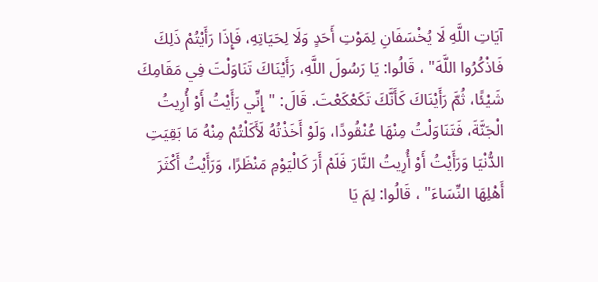آيَاتِ اللَّهِ لَا يُخْسَفَانِ لِمَوْتِ أَحَدٍ وَلَا لِحَيَاتِهِ، فَإِذَا رَأَيْتُمْ ذَلِكَ فَاذْكُرُوا اللَّهَ" ، قَالُوا: يَا رَسُولَ اللَّهِ، رَأَيْنَاكَ تَنَاوَلْتَ فِي مَقَامِكَ شَيْئًا، ثُمَّ رَأَيْنَاكَ كَأَنَّكَ تَكَعْكَعْتَ. قَالَ: "إِنِّي رَأَيْتُ أَوْ أُرِيتُ الْجَنَّةَ، فَتَنَاوَلْتُ مِنْهَا عُنْقُودًا، وَلَوْ أَخَذْتُهُ لَأَكَلْتُمْ مِنْهُ مَا بَقِيَتِ الدُّنْيَا وَرَأَيْتُ أَوْ أُرِيتُ النَّارَ فَلَمْ أَرَ كَالْيَوْمِ مَنْظَرًا، وَرَأَيْتُ أَكْثَرَ أَهْلِهَا النِّسَاءَ" ، قَالُوا: لِمَ يَا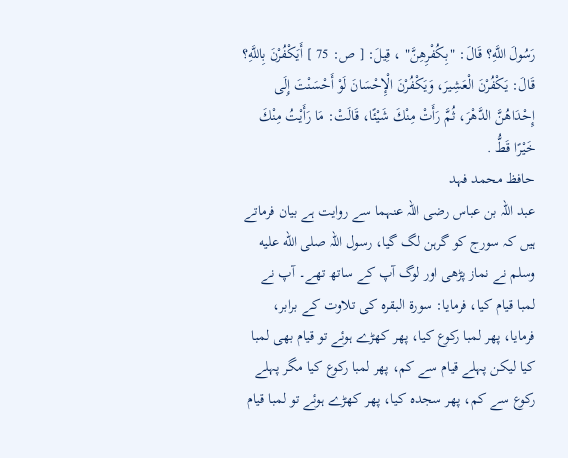رَسُولَ اللَّهِ؟ قَالَ: "بِكُفْرِهِنَّ" ، قِيلَ: [ ص: 75 ] أَيَكْفُرْنَ بِاللَّهِ؟ قَالَ: يَكْفُرْنَ الْعَشِيرَ، وَيَكْفُرْنَ الْإِحْسَانَ لَوْ أَحْسَنْتَ إِلَى إِحْدَاهُنَّ الدَّهْرَ، ثُمَّ رَأَتْ مِنْكَ شَيْئًا، قَالَتْ: مَا رَأَيْتُ مِنْكَ خَيْرًا قَطُّ .
حافظ محمد فہد
عبد اللہ بن عباس رضی اللہ عنہما سے روایت ہے بیان فرماتے ہیں کہ سورج کو گرہن لگ گیا، رسول اللہ صلى الله عليه وسلم نے نماز پڑھی اور لوگ آپ کے ساتھ تھے۔ آپ نے لمبا قیام کیا، فرمایا: سورۃ البقرہ کی تلاوت کے برابر، فرمایا، پھر لمبا رکوع کیا، پھر کھڑے ہوئے تو قیام بھی لمبا کیا لیکن پہلے قیام سے کم، پھر لمبا رکوع کیا مگر پہلے رکوع سے کم، پھر سجدہ کیا، پھر کھڑے ہوئے تو لمبا قیام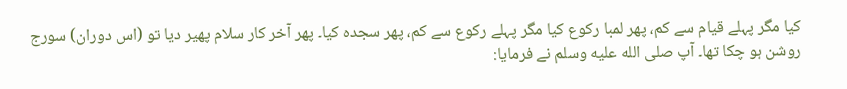کیا مگر پہلے قیام سے کم، پھر لمبا رکوع کیا مگر پہلے رکوع سے کم، پھر سجدہ کیا۔ پھر آخر کار سلام پھیر دیا تو (اس دوران) سورج روشن ہو چکا تھا۔ آپ صلى الله عليه وسلم نے فرمایا: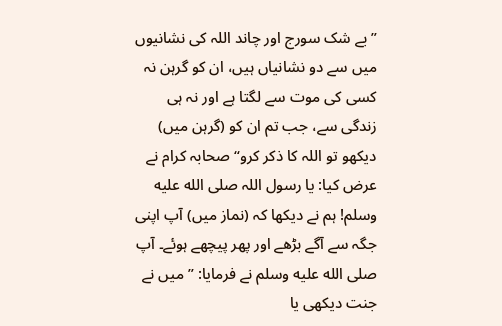”بے شک سورج اور چاند اللہ کی نشانیوں میں سے دو نشانیاں ہیں، ان کو گرہن نہ کسی کی موت سے لگتا ہے اور نہ ہی زندگی سے، جب تم ان کو (گرہن میں) دیکھو تو اللہ کا ذکر کرو“ صحابہ کرام نے عرض کیا: یا رسول اللہ صلى الله عليه وسلم! ہم نے دیکھا کہ (نماز میں) آپ اپنی جگہ سے آگے بڑھے اور پھر پیچھے ہوئے۔ آپ صلى الله عليه وسلم نے فرمایا: ”میں نے جنت دیکھی یا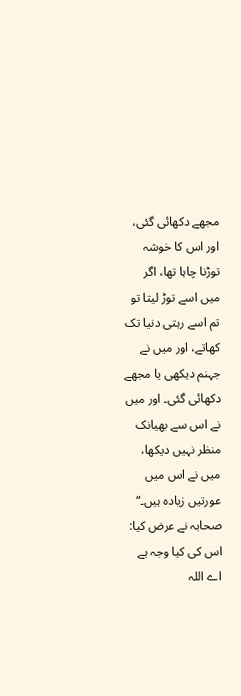مجھے دکھائی گئی، اور اس کا خوشہ توڑنا چاہا تھا، اگر میں اسے توڑ لیتا تو تم اسے رہتی دنیا تک کھاتے، اور میں نے جہنم دیکھی یا مجھے دکھائی گئی۔ اور میں نے اس سے بھیانک منظر نہیں دیکھا، میں نے اس میں عورتیں زیادہ ہیں۔“ صحابہ نے عرض کیا: اس کی کیا وجہ ہے اے اللہ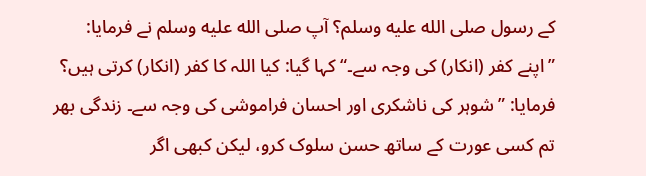کے رسول صلى الله عليه وسلم؟ آپ صلى الله عليه وسلم نے فرمایا: ”اپنے کفر (انکار) کی وجہ سے۔“ کہا گیا: کیا اللہ کا کفر (انکار) کرتی ہیں؟ فرمایا: ”شوہر کی ناشکری اور احسان فراموشی کی وجہ سے۔ زندگی بھر تم کسی عورت کے ساتھ حسن سلوک کرو، لیکن کبھی اگر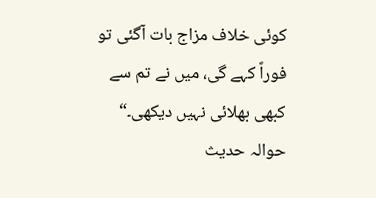کوئی خلاف مزاج بات آگئی تو فوراً کہے گی، میں نے تم سے کبھی بھلائی نہیں دیکھی۔“
حوالہ حدیث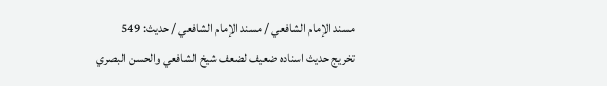مسند الإمام الشافعي / مسند الإمام الشافعي / حدیث: 549
تخریج حدیث اسناده ضعيف لضعف شيخ الشافعي والحسن البصري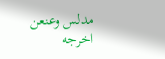مدلس وعنعن اخرجه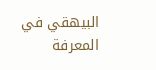البيهقي في المعرفة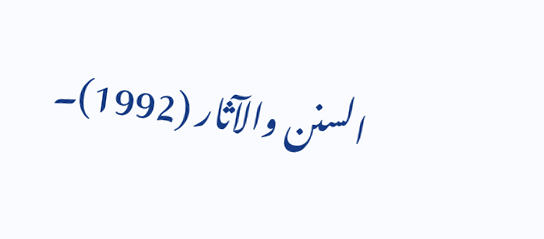السنن والآثار (1992)۔